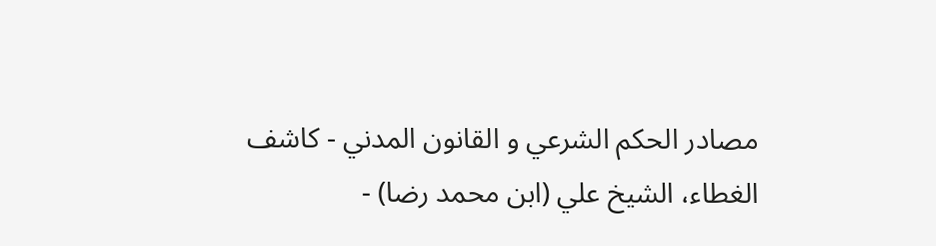مصادر الحكم الشرعي و القانون المدني - كاشف الغطاء، الشيخ علي (ابن محمد رضا) -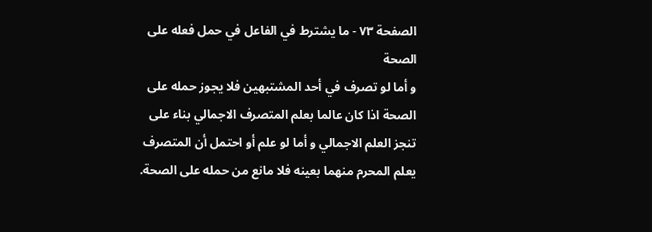الصفحة ٧٣ - ما يشترط في الفاعل في حمل فعله على الصحة
و أما لو تصرف في أحد المشتبهين فلا يجوز حمله على الصحة اذا كان عالما بعلم المتصرف الاجمالي بناء على تنجز العلم الاجمالي و أما لو علم أو احتمل أن المتصرف يعلم المحرم منهما بعينه فلا مانع من حمله على الصحة.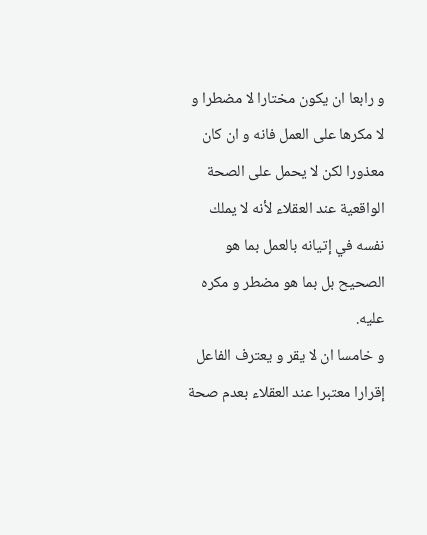و رابعا ان يكون مختارا لا مضطرا و لا مكرها على العمل فانه و ان كان معذورا لكن لا يحمل على الصحة الواقعية عند العقلاء لأنه لا يملك نفسه في إتيانه بالعمل بما هو الصحيح بل بما هو مضطر و مكره عليه.
و خامسا ان لا يقر و يعترف الفاعل إقرارا معتبرا عند العقلاء بعدم صحة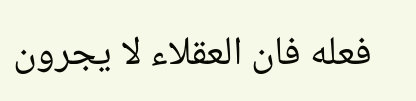فعله فان العقلاء لا يجرون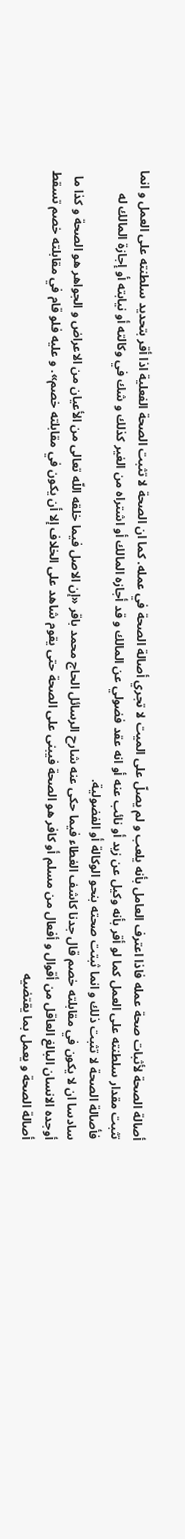أصالة الصحة لأثبات صحة عمله فاذا اعترف العامل بأنه يلعب و لم يصلّ على الميت لا تجري أصالة الصحة في عمله. كما ان الصحة لا تثبت الصحة الفعلية اذا أقر بتحديد سلطنته على العمل و انما تثبت مقدار سلطنته على العمل كما لو أقر بأنه وكيل عن زيد أو نائب عنه أو انه عقد فضولي عن المالك و قد أجازه المالك أو اشتراه من الغير كذلك و شك في وكالته أو نيابته أو إجازة المالك له فأصالة الصحة لا تثبت ذلك و انما ثبتت صحته بنحو الوكالة أو الفضولية.
سادسا ان لا يكون في مقابلته خصم قال جدنا كاشف الغطاء فيما حكى عنه شارح الرسائل الحاج محمد باقر «إن الاصل فيما خلقه اللّه تعالى من الأعيان من الاعراض و الجواهر هو الصحة و كذا ما أوجده الانسان البالغ العاقل من أقوال و أفعال من مسلم أو كافر هو الصحة فيبنى على الصحة حتى يقوم شاهد على الخلاف إلا أن يكون في مقابلته خصم». و عليه فلو قام في مقابلته خصم تسقط أصالة الصحة و يعمل بما يقتضيه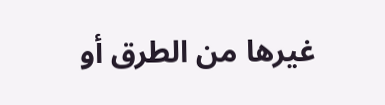غيرها من الطرق أو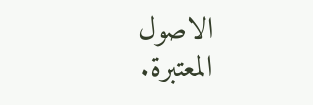الاصول المعتبرة.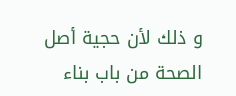و ذلك لأن حجية أصل الصحة من باب بناء